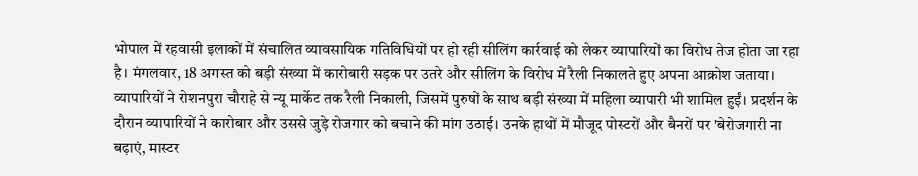भोपाल में रहवासी इलाकों में संचालित व्यावसायिक गतिविधियों पर हो रही सीलिंग कार्रवाई को लेकर व्यापारियों का विरोध तेज होता जा रहा है। मंगलवार, 18 अगस्त को बड़ी संख्या में कारोबारी सड़क पर उतरे और सीलिंग के विरोध में रैली निकालते हुए अपना आक्रोश जताया। व्यापारियों ने रोशनपुरा चौराहे से न्यू मार्केट तक रैली निकाली, जिसमें पुरुषों के साथ बड़ी संख्या में महिला व्यापारी भी शामिल हुईं। प्रदर्शन के दौरान व्यापारियों ने कारोबार और उससे जुड़े रोजगार को बचाने की मांग उठाई। उनके हाथों में मौजूद पोस्टरों और बैनरों पर 'बेरोजगारी ना बढ़ाएं, मास्टर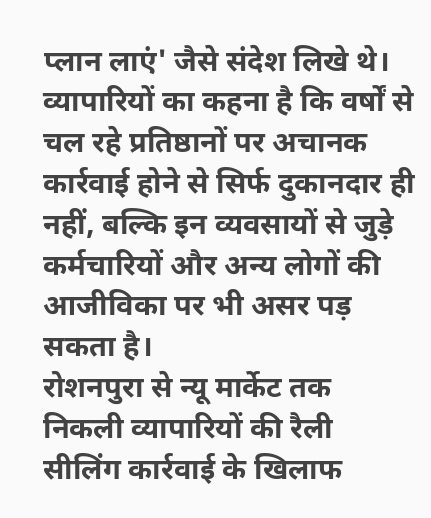प्लान लाएं' जैसे संदेश लिखे थे। व्यापारियों का कहना है कि वर्षों से चल रहे प्रतिष्ठानों पर अचानक कार्रवाई होने से सिर्फ दुकानदार ही नहीं, बल्कि इन व्यवसायों से जुड़े कर्मचारियों और अन्य लोगों की आजीविका पर भी असर पड़ सकता है।
रोशनपुरा से न्यू मार्केट तक निकली व्यापारियों की रैली
सीलिंग कार्रवाई के खिलाफ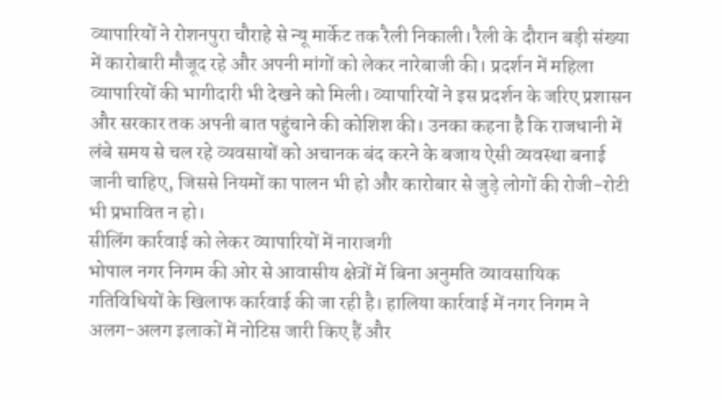व्यापारियों ने रोशनपुरा चौराहे से न्यू मार्केट तक रैली निकाली। रैली के दौरान बड़ी संख्या में कारोबारी मौजूद रहे और अपनी मांगों को लेकर नारेबाजी की। प्रदर्शन में महिला व्यापारियों की भागीदारी भी देखने को मिली। व्यापारियों ने इस प्रदर्शन के जरिए प्रशासन और सरकार तक अपनी बात पहुंचाने की कोशिश की। उनका कहना है कि राजधानी में लंबे समय से चल रहे व्यवसायों को अचानक बंद करने के बजाय ऐसी व्यवस्था बनाई जानी चाहिए, जिससे नियमों का पालन भी हो और कारोबार से जुड़े लोगों की रोजी-रोटी भी प्रभावित न हो।
सीलिंग कार्रवाई को लेकर व्यापारियों में नाराजगी
भोपाल नगर निगम की ओर से आवासीय क्षेत्रों में बिना अनुमति व्यावसायिक गतिविधियों के खिलाफ कार्रवाई की जा रही है। हालिया कार्रवाई में नगर निगम ने अलग-अलग इलाकों में नोटिस जारी किए हैं और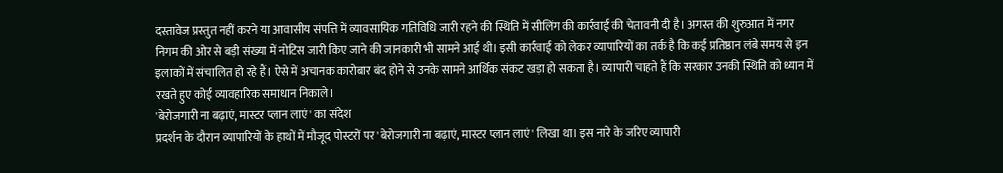दस्तावेज प्रस्तुत नहीं करने या आवासीय संपत्ति में व्यावसायिक गतिविधि जारी रहने की स्थिति में सीलिंग की कार्रवाई की चेतावनी दी है। अगस्त की शुरुआत में नगर निगम की ओर से बड़ी संख्या में नोटिस जारी किए जाने की जानकारी भी सामने आई थी। इसी कार्रवाई को लेकर व्यापारियों का तर्क है कि कई प्रतिष्ठान लंबे समय से इन इलाकों में संचालित हो रहे हैं। ऐसे में अचानक कारोबार बंद होने से उनके सामने आर्थिक संकट खड़ा हो सकता है। व्यापारी चाहते हैं कि सरकार उनकी स्थिति को ध्यान में रखते हुए कोई व्यावहारिक समाधान निकाले।
'बेरोजगारी ना बढ़ाएं, मास्टर प्लान लाएं' का संदेश
प्रदर्शन के दौरान व्यापारियों के हाथों में मौजूद पोस्टरों पर 'बेरोजगारी ना बढ़ाएं, मास्टर प्लान लाएं' लिखा था। इस नारे के जरिए व्यापारी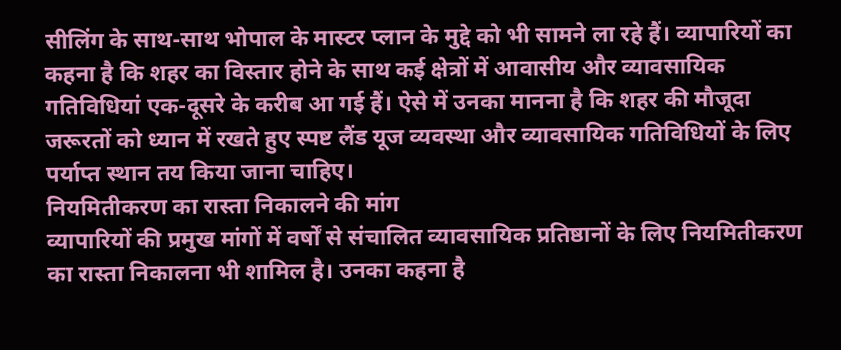सीलिंग के साथ-साथ भोपाल के मास्टर प्लान के मुद्दे को भी सामने ला रहे हैं। व्यापारियों का कहना है कि शहर का विस्तार होने के साथ कई क्षेत्रों में आवासीय और व्यावसायिक गतिविधियां एक-दूसरे के करीब आ गई हैं। ऐसे में उनका मानना है कि शहर की मौजूदा जरूरतों को ध्यान में रखते हुए स्पष्ट लैंड यूज व्यवस्था और व्यावसायिक गतिविधियों के लिए पर्याप्त स्थान तय किया जाना चाहिए।
नियमितीकरण का रास्ता निकालने की मांग
व्यापारियों की प्रमुख मांगों में वर्षों से संचालित व्यावसायिक प्रतिष्ठानों के लिए नियमितीकरण का रास्ता निकालना भी शामिल है। उनका कहना है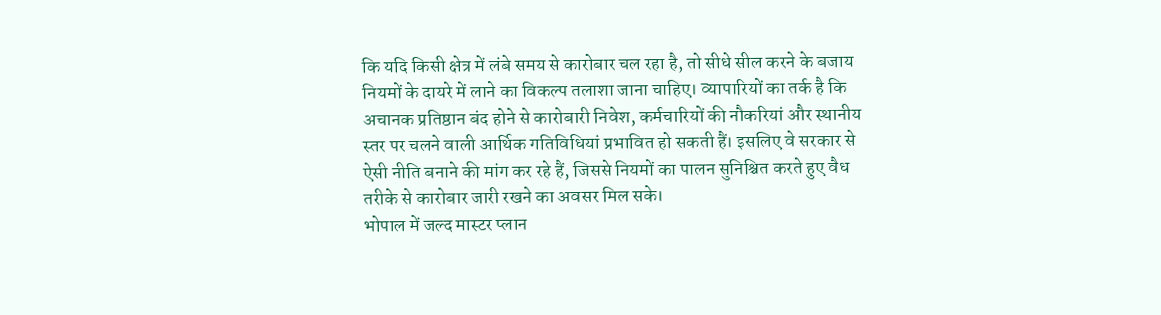कि यदि किसी क्षेत्र में लंबे समय से कारोबार चल रहा है, तो सीधे सील करने के बजाय नियमों के दायरे में लाने का विकल्प तलाशा जाना चाहिए। व्यापारियों का तर्क है कि अचानक प्रतिष्ठान बंद होने से कारोबारी निवेश, कर्मचारियों की नौकरियां और स्थानीय स्तर पर चलने वाली आर्थिक गतिविधियां प्रभावित हो सकती हैं। इसलिए वे सरकार से ऐसी नीति बनाने की मांग कर रहे हैं, जिससे नियमों का पालन सुनिश्चित करते हुए वैध तरीके से कारोबार जारी रखने का अवसर मिल सके।
भोपाल में जल्द मास्टर प्लान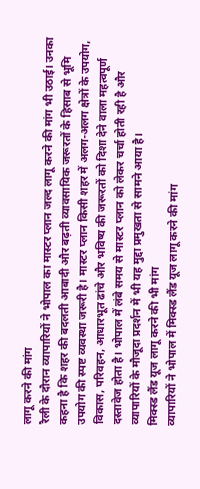लागू करने की मांग
रैली के दौरान व्यापारियों ने भोपाल का मास्टर प्लान जल्द लागू करने की मांग भी उठाई। उनका कहना है कि शहर की बदलती आबादी और बढ़ती व्यावसायिक जरूरतों के हिसाब से भूमि उपयोग की स्पष्ट व्यवस्था जरूरी है। मास्टर प्लान किसी शहर में अलग-अलग क्षेत्रों के उपयोग, विकास, परिवहन, आधारभूत ढांचे और भविष्य की जरूरतों को दिशा देने वाला महत्वपूर्ण दस्तावेज होता है। भोपाल में लंबे समय से मास्टर प्लान को लेकर चर्चा होती रही है और व्यापारियों के मौजूदा प्रदर्शन में भी यह मुद्दा प्रमुखता से सामने आया है।
मिक्स्ड लैंड यूज लागू करने की भी मांग
व्यापारियों ने भोपाल में मिक्स्ड लैंड यूज लागू करने की मांग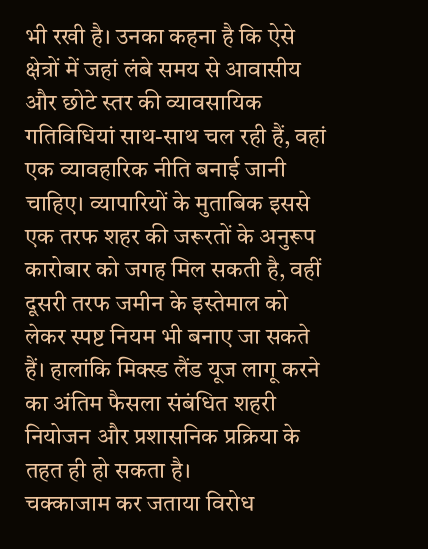भी रखी है। उनका कहना है कि ऐसे क्षेत्रों में जहां लंबे समय से आवासीय और छोटे स्तर की व्यावसायिक गतिविधियां साथ-साथ चल रही हैं, वहां एक व्यावहारिक नीति बनाई जानी चाहिए। व्यापारियों के मुताबिक इससे एक तरफ शहर की जरूरतों के अनुरूप कारोबार को जगह मिल सकती है, वहीं दूसरी तरफ जमीन के इस्तेमाल को लेकर स्पष्ट नियम भी बनाए जा सकते हैं। हालांकि मिक्स्ड लैंड यूज लागू करने का अंतिम फैसला संबंधित शहरी नियोजन और प्रशासनिक प्रक्रिया के तहत ही हो सकता है।
चक्काजाम कर जताया विरोध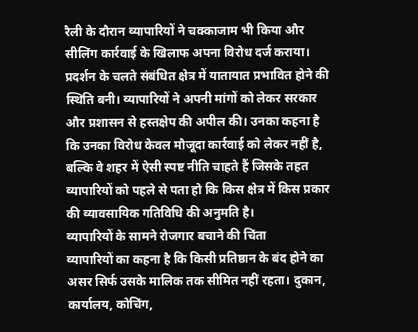रैली के दौरान व्यापारियों ने चक्काजाम भी किया और सीलिंग कार्रवाई के खिलाफ अपना विरोध दर्ज कराया। प्रदर्शन के चलते संबंधित क्षेत्र में यातायात प्रभावित होने की स्थिति बनी। व्यापारियों ने अपनी मांगों को लेकर सरकार और प्रशासन से हस्तक्षेप की अपील की। उनका कहना है कि उनका विरोध केवल मौजूदा कार्रवाई को लेकर नहीं है, बल्कि वे शहर में ऐसी स्पष्ट नीति चाहते हैं जिसके तहत व्यापारियों को पहले से पता हो कि किस क्षेत्र में किस प्रकार की व्यावसायिक गतिविधि की अनुमति है।
व्यापारियों के सामने रोजगार बचाने की चिंता
व्यापारियों का कहना है कि किसी प्रतिष्ठान के बंद होने का असर सिर्फ उसके मालिक तक सीमित नहीं रहता। दुकान, कार्यालय, कोचिंग,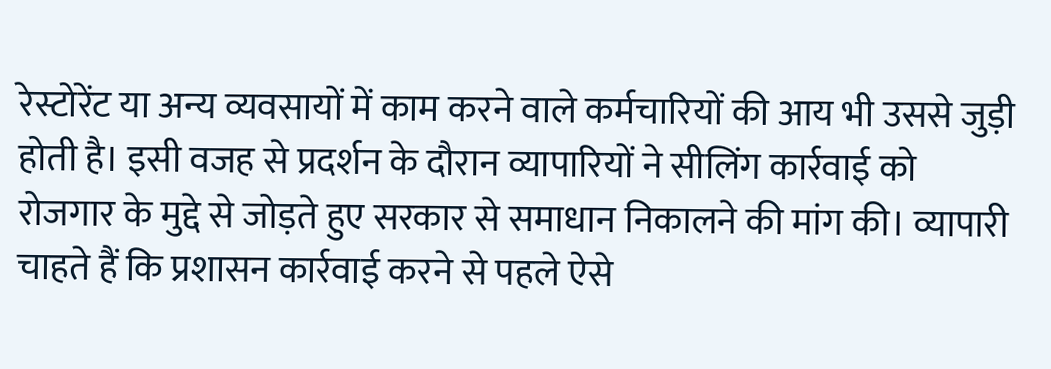रेस्टोरेंट या अन्य व्यवसायों में काम करने वाले कर्मचारियों की आय भी उससे जुड़ी होती है। इसी वजह से प्रदर्शन के दौरान व्यापारियों ने सीलिंग कार्रवाई को रोजगार के मुद्दे से जोड़ते हुए सरकार से समाधान निकालने की मांग की। व्यापारी चाहते हैं कि प्रशासन कार्रवाई करने से पहले ऐसे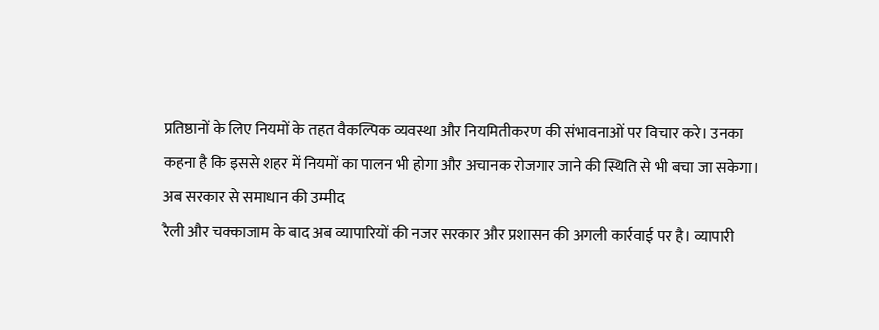प्रतिष्ठानों के लिए नियमों के तहत वैकल्पिक व्यवस्था और नियमितीकरण की संभावनाओं पर विचार करे। उनका कहना है कि इससे शहर में नियमों का पालन भी होगा और अचानक रोजगार जाने की स्थिति से भी बचा जा सकेगा।
अब सरकार से समाधान की उम्मीद
रैली और चक्काजाम के बाद अब व्यापारियों की नजर सरकार और प्रशासन की अगली कार्रवाई पर है। व्यापारी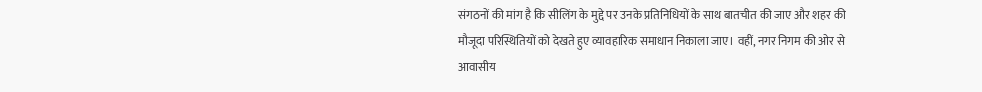संगठनों की मांग है कि सीलिंग के मुद्दे पर उनके प्रतिनिधियों के साथ बातचीत की जाए और शहर की मौजूदा परिस्थितियों को देखते हुए व्यावहारिक समाधान निकाला जाए। वहीं, नगर निगम की ओर से आवासीय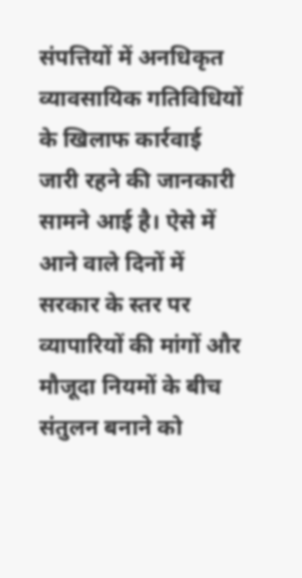संपत्तियों में अनधिकृत व्यावसायिक गतिविधियों के खिलाफ कार्रवाई जारी रहने की जानकारी सामने आई है। ऐसे में आने वाले दिनों में सरकार के स्तर पर व्यापारियों की मांगों और मौजूदा नियमों के बीच संतुलन बनाने को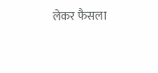लेकर फैसला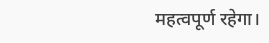महत्वपूर्ण रहेगा।